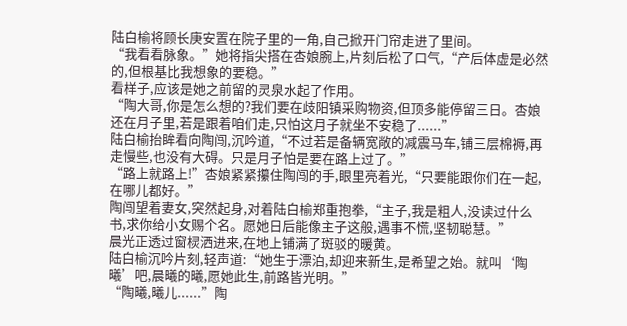陆白榆将顾长庚安置在院子里的一角,自己掀开门帘走进了里间。
“我看看脉象。”她将指尖搭在杏娘腕上,片刻后松了口气,“产后体虚是必然的,但根基比我想象的要稳。”
看样子,应该是她之前留的灵泉水起了作用。
“陶大哥,你是怎么想的?我们要在歧阳镇采购物资,但顶多能停留三日。杏娘还在月子里,若是跟着咱们走,只怕这月子就坐不安稳了......”
陆白榆抬眸看向陶闯,沉吟道,“不过若是备辆宽敞的减震马车,铺三层棉褥,再走慢些,也没有大碍。只是月子怕是要在路上过了。”
“路上就路上!”杏娘紧紧攥住陶闯的手,眼里亮着光,“只要能跟你们在一起,在哪儿都好。”
陶闯望着妻女,突然起身,对着陆白榆郑重抱拳,“主子,我是粗人,没读过什么书,求你给小女赐个名。愿她日后能像主子这般,遇事不慌,坚韧聪慧。”
晨光正透过窗棂洒进来,在地上铺满了斑驳的暖黄。
陆白榆沉吟片刻,轻声道:“她生于漂泊,却迎来新生,是希望之始。就叫‘陶曦’吧,晨曦的曦,愿她此生,前路皆光明。”
“陶曦,曦儿......”陶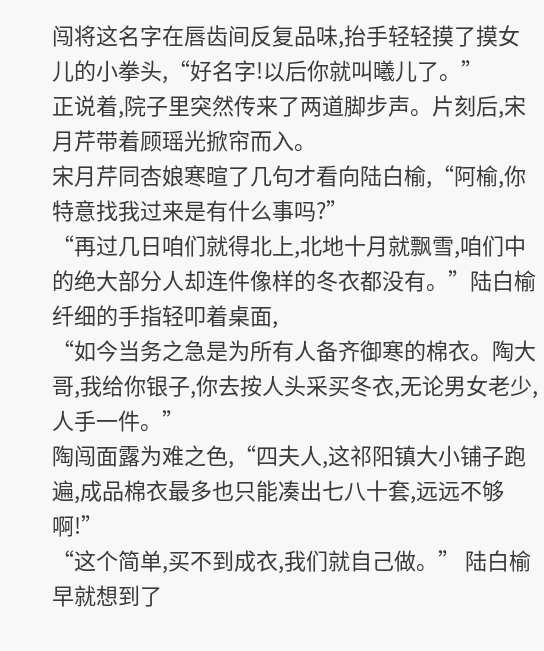闯将这名字在唇齿间反复品味,抬手轻轻摸了摸女儿的小拳头,“好名字!以后你就叫曦儿了。”
正说着,院子里突然传来了两道脚步声。片刻后,宋月芹带着顾瑶光掀帘而入。
宋月芹同杏娘寒暄了几句才看向陆白榆,“阿榆,你特意找我过来是有什么事吗?”
“再过几日咱们就得北上,北地十月就飘雪,咱们中的绝大部分人却连件像样的冬衣都没有。”陆白榆纤细的手指轻叩着桌面,
“如今当务之急是为所有人备齐御寒的棉衣。陶大哥,我给你银子,你去按人头采买冬衣,无论男女老少,人手一件。”
陶闯面露为难之色,“四夫人,这祁阳镇大小铺子跑遍,成品棉衣最多也只能凑出七八十套,远远不够啊!”
“这个简单,买不到成衣,我们就自己做。” 陆白榆早就想到了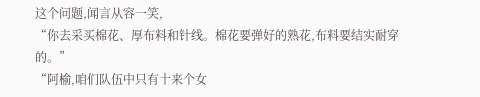这个问题,闻言从容一笑,
“你去采买棉花、厚布料和针线。棉花要弹好的熟花,布料要结实耐穿的。”
“阿榆,咱们队伍中只有十来个女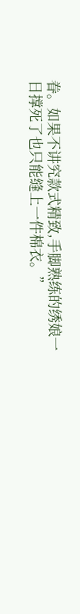眷。如果不讲究款式精致,手脚熟练的绣娘一日撑死了也只能缝上一件棉衣。”